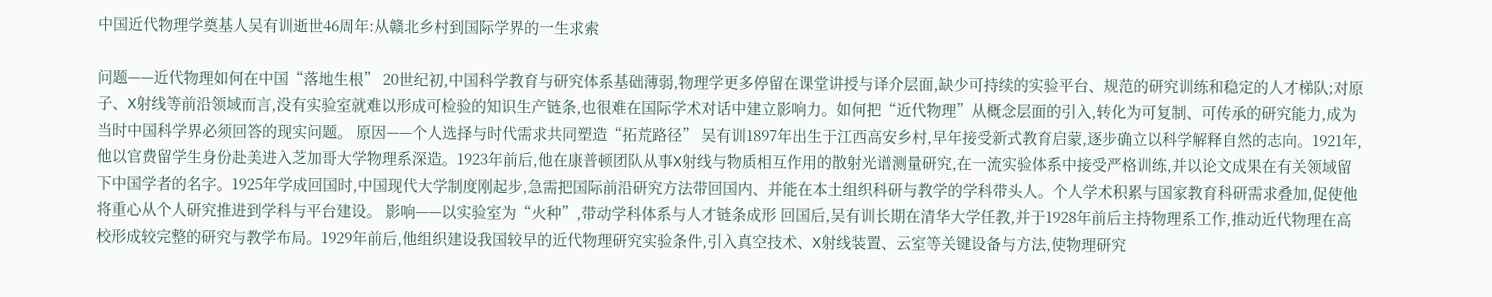中国近代物理学奠基人吴有训逝世46周年:从赣北乡村到国际学界的一生求索

问题——近代物理如何在中国“落地生根” 20世纪初,中国科学教育与研究体系基础薄弱,物理学更多停留在课堂讲授与译介层面,缺少可持续的实验平台、规范的研究训练和稳定的人才梯队;对原子、X射线等前沿领域而言,没有实验室就难以形成可检验的知识生产链条,也很难在国际学术对话中建立影响力。如何把“近代物理”从概念层面的引入,转化为可复制、可传承的研究能力,成为当时中国科学界必须回答的现实问题。 原因——个人选择与时代需求共同塑造“拓荒路径” 吴有训1897年出生于江西高安乡村,早年接受新式教育启蒙,逐步确立以科学解释自然的志向。1921年,他以官费留学生身份赴美进入芝加哥大学物理系深造。1923年前后,他在康普顿团队从事X射线与物质相互作用的散射光谱测量研究,在一流实验体系中接受严格训练,并以论文成果在有关领域留下中国学者的名字。1925年学成回国时,中国现代大学制度刚起步,急需把国际前沿研究方法带回国内、并能在本土组织科研与教学的学科带头人。个人学术积累与国家教育科研需求叠加,促使他将重心从个人研究推进到学科与平台建设。 影响——以实验室为“火种”,带动学科体系与人才链条成形 回国后,吴有训长期在清华大学任教,并于1928年前后主持物理系工作,推动近代物理在高校形成较完整的研究与教学布局。1929年前后,他组织建设我国较早的近代物理研究实验条件,引入真空技术、X射线装置、云室等关键设备与方法,使物理研究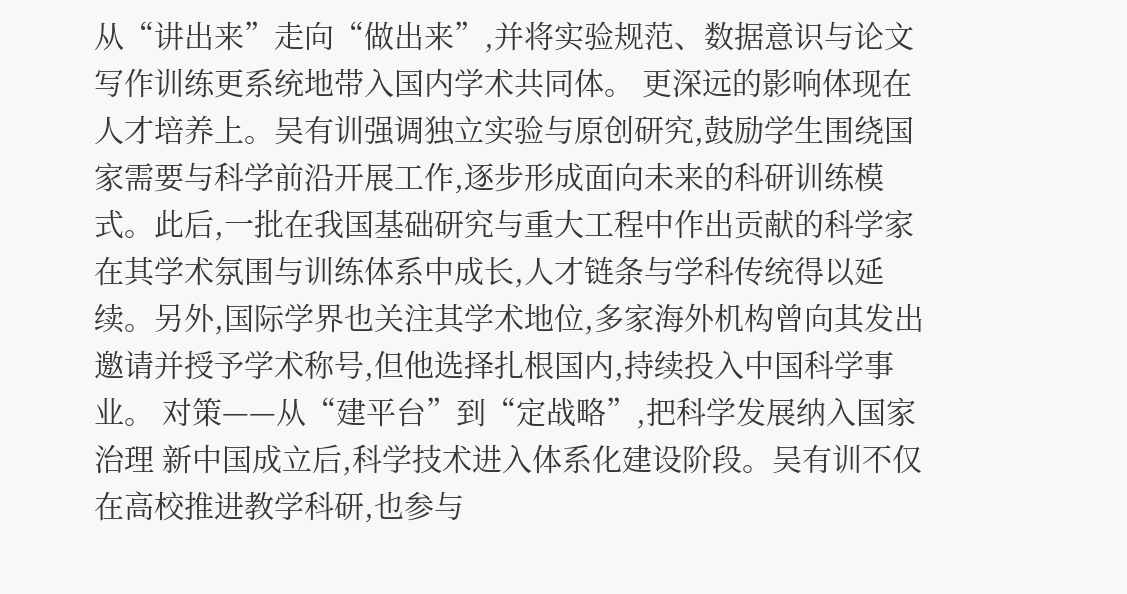从“讲出来”走向“做出来”,并将实验规范、数据意识与论文写作训练更系统地带入国内学术共同体。 更深远的影响体现在人才培养上。吴有训强调独立实验与原创研究,鼓励学生围绕国家需要与科学前沿开展工作,逐步形成面向未来的科研训练模式。此后,一批在我国基础研究与重大工程中作出贡献的科学家在其学术氛围与训练体系中成长,人才链条与学科传统得以延续。另外,国际学界也关注其学术地位,多家海外机构曾向其发出邀请并授予学术称号,但他选择扎根国内,持续投入中国科学事业。 对策——从“建平台”到“定战略”,把科学发展纳入国家治理 新中国成立后,科学技术进入体系化建设阶段。吴有训不仅在高校推进教学科研,也参与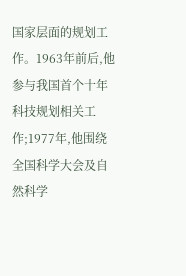国家层面的规划工作。1963年前后,他参与我国首个十年科技规划相关工作;1977年,他围绕全国科学大会及自然科学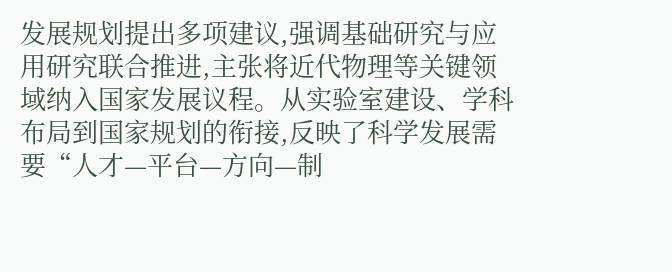发展规划提出多项建议,强调基础研究与应用研究联合推进,主张将近代物理等关键领域纳入国家发展议程。从实验室建设、学科布局到国家规划的衔接,反映了科学发展需要“人才—平台—方向—制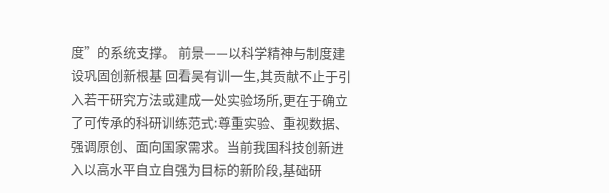度”的系统支撑。 前景——以科学精神与制度建设巩固创新根基 回看吴有训一生,其贡献不止于引入若干研究方法或建成一处实验场所,更在于确立了可传承的科研训练范式:尊重实验、重视数据、强调原创、面向国家需求。当前我国科技创新进入以高水平自立自强为目标的新阶段,基础研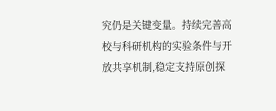究仍是关键变量。持续完善高校与科研机构的实验条件与开放共享机制,稳定支持原创探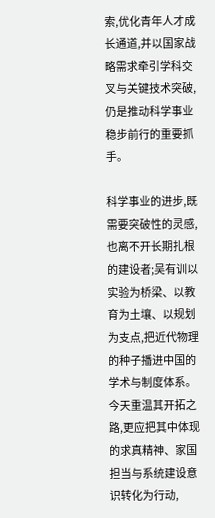索,优化青年人才成长通道,并以国家战略需求牵引学科交叉与关键技术突破,仍是推动科学事业稳步前行的重要抓手。

科学事业的进步,既需要突破性的灵感,也离不开长期扎根的建设者;吴有训以实验为桥梁、以教育为土壤、以规划为支点,把近代物理的种子播进中国的学术与制度体系。今天重温其开拓之路,更应把其中体现的求真精神、家国担当与系统建设意识转化为行动,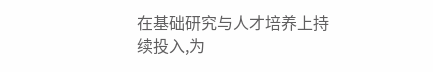在基础研究与人才培养上持续投入,为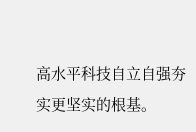高水平科技自立自强夯实更坚实的根基。